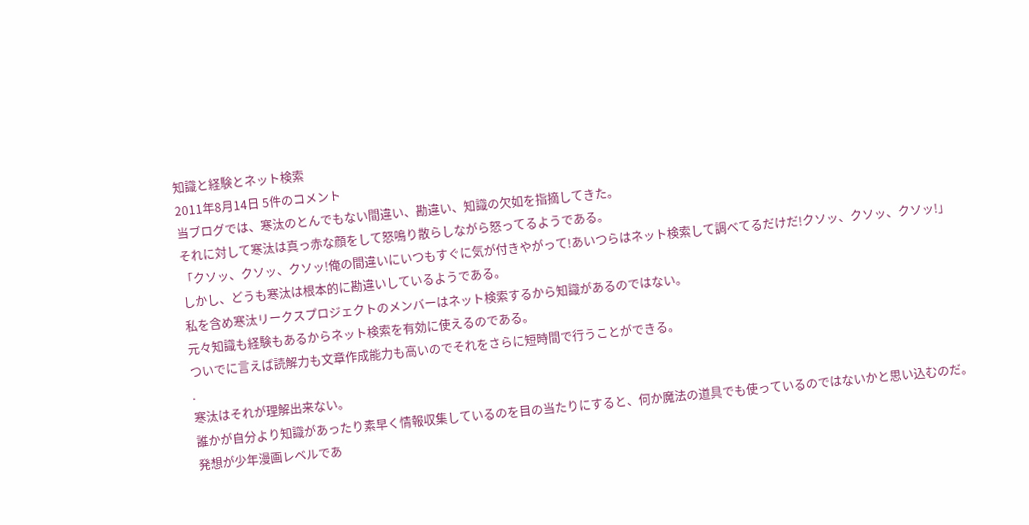知識と経験とネット検索
2011年8月14日 5件のコメント
当ブログでは、寒汰のとんでもない間違い、勘違い、知識の欠如を指摘してきた。
それに対して寒汰は真っ赤な顔をして怒鳴り散らしながら怒ってるようである。
「クソッ、クソッ、クソッ!俺の間違いにいつもすぐに気が付きやがって!あいつらはネット検索して調べてるだけだ!クソッ、クソッ、クソッ!」
しかし、どうも寒汰は根本的に勘違いしているようである。
私を含め寒汰リークスプロジェクトのメンバーはネット検索するから知識があるのではない。
元々知識も経験もあるからネット検索を有効に使えるのである。
ついでに言えば読解力も文章作成能力も高いのでそれをさらに短時間で行うことができる。
.
寒汰はそれが理解出来ない。
誰かが自分より知識があったり素早く情報収集しているのを目の当たりにすると、何か魔法の道具でも使っているのではないかと思い込むのだ。
発想が少年漫画レベルであ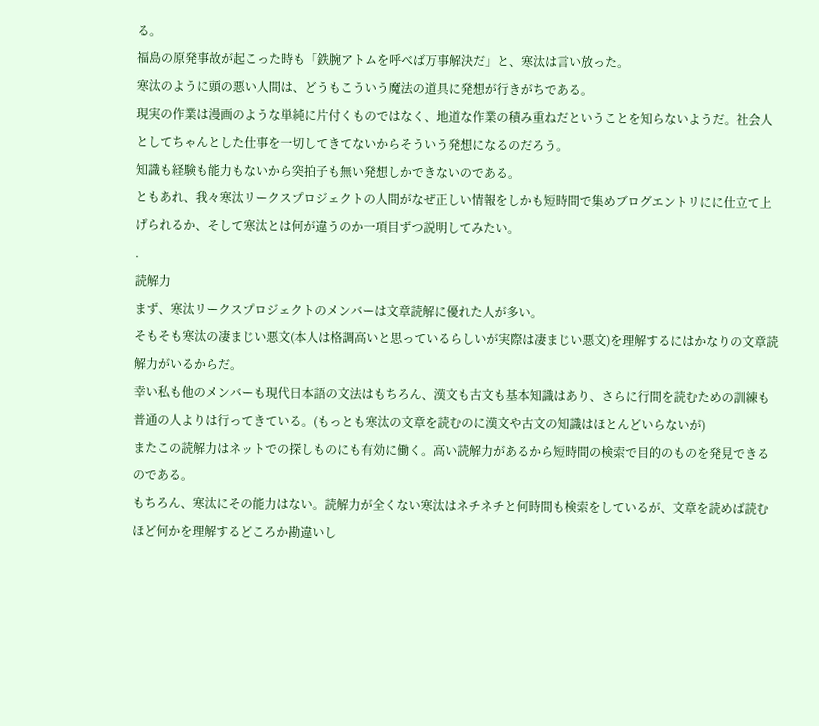る。
福島の原発事故が起こった時も「鉄腕アトムを呼べば万事解決だ」と、寒汰は言い放った。
寒汰のように頭の悪い人間は、どうもこういう魔法の道具に発想が行きがちである。
現実の作業は漫画のような単純に片付くものではなく、地道な作業の積み重ねだということを知らないようだ。社会人としてちゃんとした仕事を一切してきてないからそういう発想になるのだろう。
知識も経験も能力もないから突拍子も無い発想しかできないのである。
ともあれ、我々寒汰リークスプロジェクトの人間がなぜ正しい情報をしかも短時間で集めブログエントリにに仕立て上げられるか、そして寒汰とは何が違うのか一項目ずつ説明してみたい。
.
読解力
まず、寒汰リークスプロジェクトのメンバーは文章読解に優れた人が多い。
そもそも寒汰の凄まじい悪文(本人は格調高いと思っているらしいが実際は凄まじい悪文)を理解するにはかなりの文章読解力がいるからだ。
幸い私も他のメンバーも現代日本語の文法はもちろん、漢文も古文も基本知識はあり、さらに行間を読むための訓練も普通の人よりは行ってきている。(もっとも寒汰の文章を読むのに漢文や古文の知識はほとんどいらないが)
またこの読解力はネットでの探しものにも有効に働く。高い読解力があるから短時間の検索で目的のものを発見できるのである。
もちろん、寒汰にその能力はない。読解力が全くない寒汰はネチネチと何時間も検索をしているが、文章を読めば読むほど何かを理解するどころか勘違いし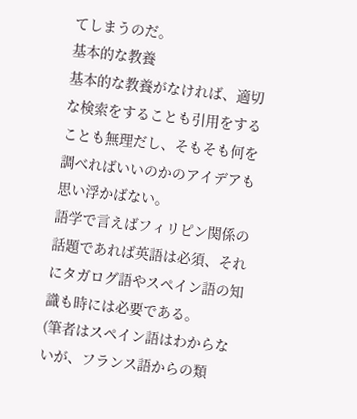てしまうのだ。
基本的な教養
基本的な教養がなければ、適切な検索をすることも引用をすることも無理だし、そもそも何を調べればいいのかのアイデアも思い浮かばない。
語学で言えばフィリピン関係の話題であれば英語は必須、それにタガログ語やスペイン語の知識も時には必要である。
(筆者はスペイン語はわからないが、フランス語からの類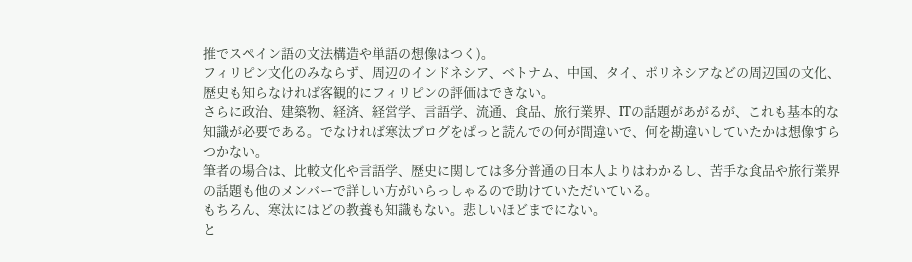推でスペイン語の文法構造や単語の想像はつく)。
フィリピン文化のみならず、周辺のインドネシア、ベトナム、中国、タイ、ポリネシアなどの周辺国の文化、歴史も知らなければ客観的にフィリピンの評価はできない。
さらに政治、建築物、経済、経営学、言語学、流通、食品、旅行業界、ITの話題があがるが、これも基本的な知識が必要である。でなければ寒汰ブログをぱっと読んでの何が間違いで、何を勘違いしていたかは想像すらつかない。
筆者の場合は、比較文化や言語学、歴史に関しては多分普通の日本人よりはわかるし、苦手な食品や旅行業界の話題も他のメンバーで詳しい方がいらっしゃるので助けていただいている。
もちろん、寒汰にはどの教養も知識もない。悲しいほどまでにない。
と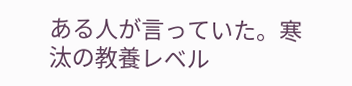ある人が言っていた。寒汰の教養レベル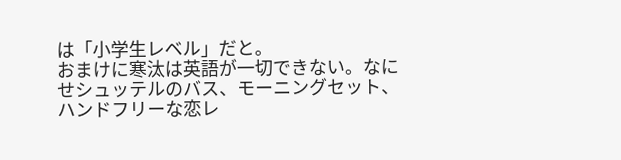は「小学生レベル」だと。
おまけに寒汰は英語が一切できない。なにせシュッテルのバス、モーニングセット、ハンドフリーな恋レ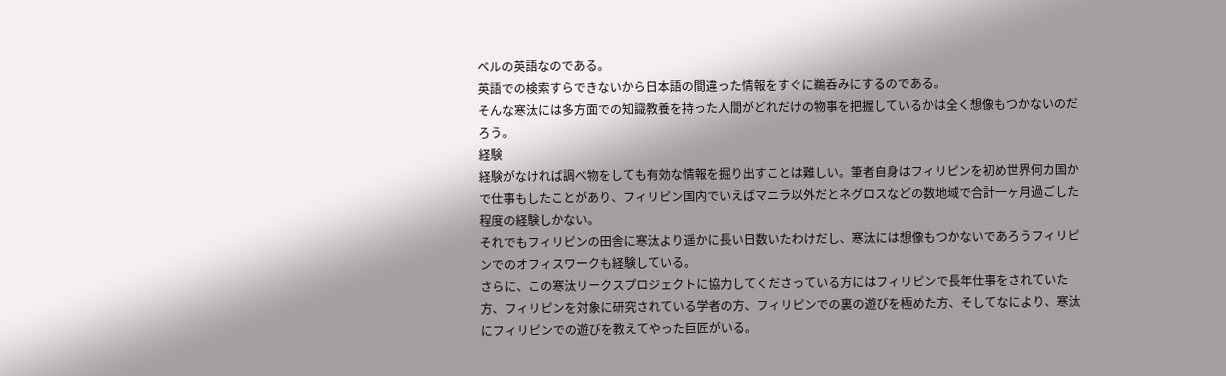ベルの英語なのである。
英語での検索すらできないから日本語の間違った情報をすぐに鵜呑みにするのである。
そんな寒汰には多方面での知識教養を持った人間がどれだけの物事を把握しているかは全く想像もつかないのだろう。
経験
経験がなければ調べ物をしても有効な情報を掘り出すことは難しい。筆者自身はフィリピンを初め世界何カ国かで仕事もしたことがあり、フィリピン国内でいえばマニラ以外だとネグロスなどの数地域で合計一ヶ月過ごした程度の経験しかない。
それでもフィリピンの田舎に寒汰より遥かに長い日数いたわけだし、寒汰には想像もつかないであろうフィリピンでのオフィスワークも経験している。
さらに、この寒汰リークスプロジェクトに協力してくださっている方にはフィリピンで長年仕事をされていた方、フィリピンを対象に研究されている学者の方、フィリピンでの裏の遊びを極めた方、そしてなにより、寒汰にフィリピンでの遊びを教えてやった巨匠がいる。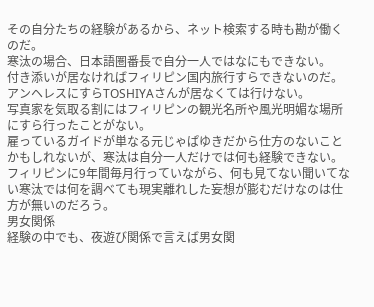その自分たちの経験があるから、ネット検索する時も勘が働くのだ。
寒汰の場合、日本語圏番長で自分一人ではなにもできない。
付き添いが居なければフィリピン国内旅行すらできないのだ。
アンヘレスにすらTOSHIYAさんが居なくては行けない。
写真家を気取る割にはフィリピンの観光名所や風光明媚な場所にすら行ったことがない。
雇っているガイドが単なる元じゃぱゆきだから仕方のないことかもしれないが、寒汰は自分一人だけでは何も経験できない。
フィリピンに9年間毎月行っていながら、何も見てない聞いてない寒汰では何を調べても現実離れした妄想が膨むだけなのは仕方が無いのだろう。
男女関係
経験の中でも、夜遊び関係で言えば男女関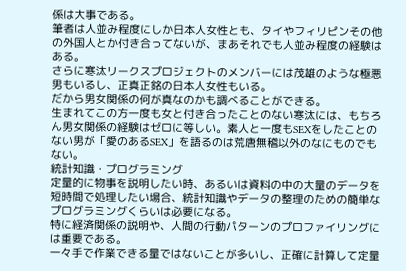係は大事である。
筆者は人並み程度にしか日本人女性とも、タイやフィリピンその他の外国人とか付き合ってないが、まあそれでも人並み程度の経験はある。
さらに寒汰リークスプロジェクトのメンバーには茂雄のような極悪男もいるし、正真正銘の日本人女性もいる。
だから男女関係の何が真なのかも調べることができる。
生まれてこの方一度も女と付き合ったことのない寒汰には、もちろん男女関係の経験はゼロに等しい。素人と一度もSEXをしたことのない男が「愛のあるSEX」を語るのは荒唐無稽以外のなにものでもない。
統計知識・プログラミング
定量的に物事を説明したい時、あるいは資料の中の大量のデータを短時間で処理したい場合、統計知識やデータの整理のための簡単なプログラミングくらいは必要になる。
特に経済関係の説明や、人間の行動パターンのプロファイリングには重要である。
一々手で作業できる量ではないことが多いし、正確に計算して定量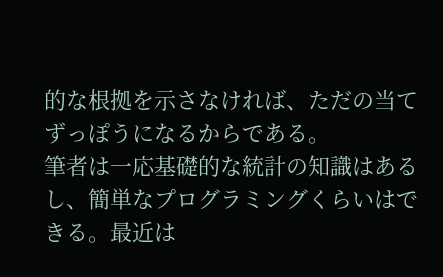的な根拠を示さなければ、ただの当てずっぽうになるからである。
筆者は一応基礎的な統計の知識はあるし、簡単なプログラミングくらいはできる。最近は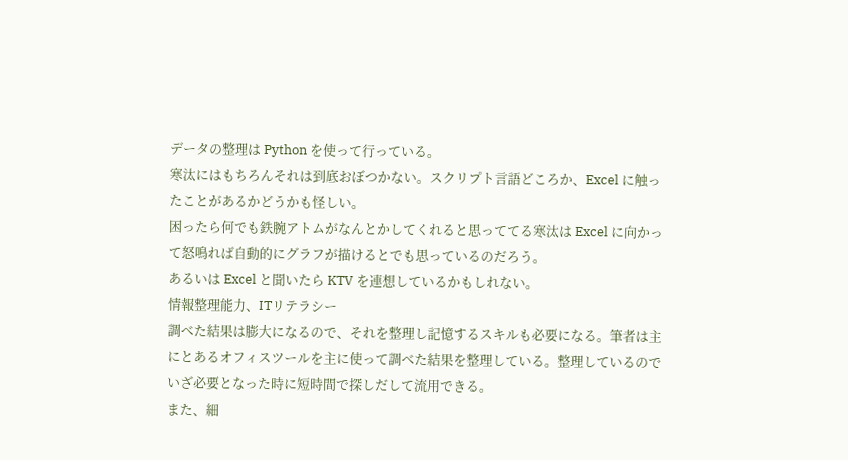データの整理は Python を使って行っている。
寒汰にはもちろんそれは到底おぼつかない。スクリプト言語どころか、Excel に触ったことがあるかどうかも怪しい。
困ったら何でも鉄腕アトムがなんとかしてくれると思っててる寒汰は Excel に向かって怒鳴れば自動的にグラフが描けるとでも思っているのだろう。
あるいは Excel と聞いたら KTV を連想しているかもしれない。
情報整理能力、ITリテラシー
調べた結果は膨大になるので、それを整理し記憶するスキルも必要になる。筆者は主にとあるオフィスツールを主に使って調べた結果を整理している。整理しているのでいざ必要となった時に短時間で探しだして流用できる。
また、細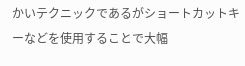かいテクニックであるがショートカットキーなどを使用することで大幅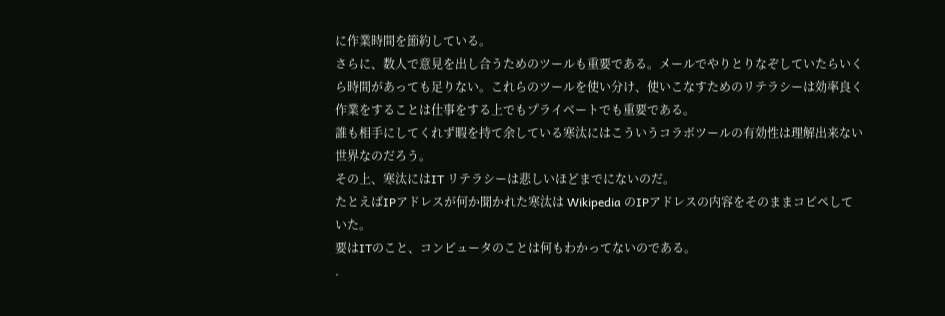に作業時間を節約している。
さらに、数人で意見を出し合うためのツールも重要である。メールでやりとりなぞしていたらいくら時間があっても足りない。これらのツールを使い分け、使いこなすためのリテラシーは効率良く作業をすることは仕事をする上でもプライベートでも重要である。
誰も相手にしてくれず暇を持て余している寒汰にはこういうコラボツールの有効性は理解出来ない世界なのだろう。
その上、寒汰にはIT リテラシーは悲しいほどまでにないのだ。
たとえばIPアドレスが何か聞かれた寒汰は Wikipedia のIPアドレスの内容をそのままコピペしていた。
要はITのこと、コンピュータのことは何もわかってないのである。
.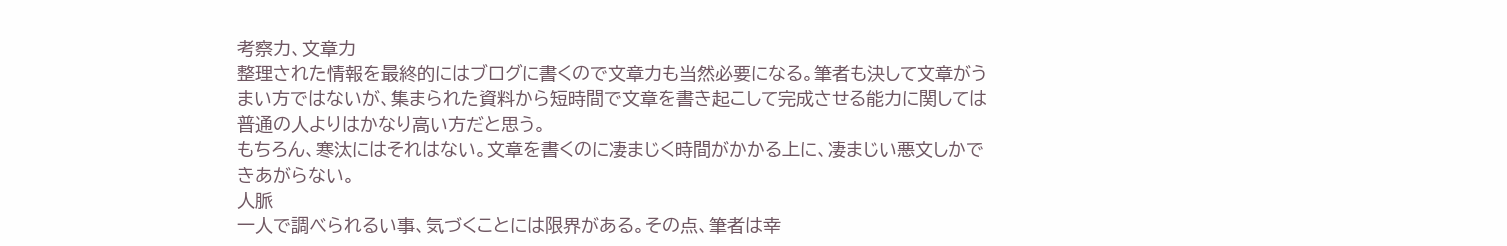考察力、文章力
整理された情報を最終的にはブログに書くので文章力も当然必要になる。筆者も決して文章がうまい方ではないが、集まられた資料から短時間で文章を書き起こして完成させる能力に関しては普通の人よりはかなり高い方だと思う。
もちろん、寒汰にはそれはない。文章を書くのに凄まじく時間がかかる上に、凄まじい悪文しかできあがらない。
人脈
一人で調べられるい事、気づくことには限界がある。その点、筆者は幸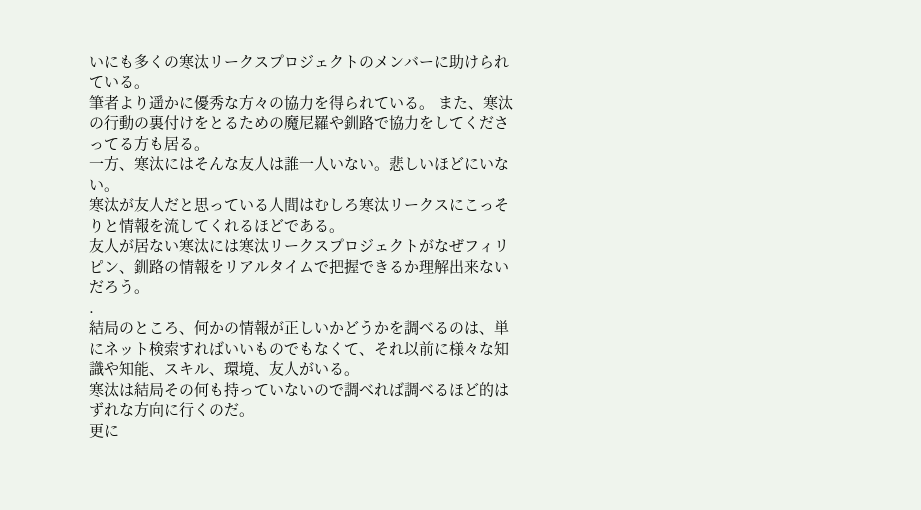いにも多くの寒汰リークスプロジェクトのメンバーに助けられている。
筆者より遥かに優秀な方々の協力を得られている。 また、寒汰の行動の裏付けをとるための魔尼羅や釧路で協力をしてくださってる方も居る。
一方、寒汰にはそんな友人は誰一人いない。悲しいほどにいない。
寒汰が友人だと思っている人間はむしろ寒汰リークスにこっそりと情報を流してくれるほどである。
友人が居ない寒汰には寒汰リークスプロジェクトがなぜフィリピン、釧路の情報をリアルタイムで把握できるか理解出来ないだろう。
.
結局のところ、何かの情報が正しいかどうかを調べるのは、単にネット検索すればいいものでもなくて、それ以前に様々な知識や知能、スキル、環境、友人がいる。
寒汰は結局その何も持っていないので調べれば調べるほど的はずれな方向に行くのだ。
更に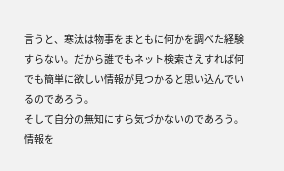言うと、寒汰は物事をまともに何かを調べた経験すらない。だから誰でもネット検索さえすれば何でも簡単に欲しい情報が見つかると思い込んでいるのであろう。
そして自分の無知にすら気づかないのであろう。
情報を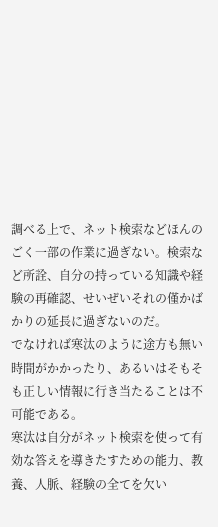調べる上で、ネット検索などほんのごく一部の作業に過ぎない。検索など所詮、自分の持っている知識や経験の再確認、せいぜいそれの僅かばかりの延長に過ぎないのだ。
でなければ寒汰のように途方も無い時間がかかったり、あるいはそもそも正しい情報に行き当たることは不可能である。
寒汰は自分がネット検索を使って有効な答えを導きたすための能力、教養、人脈、経験の全てを欠い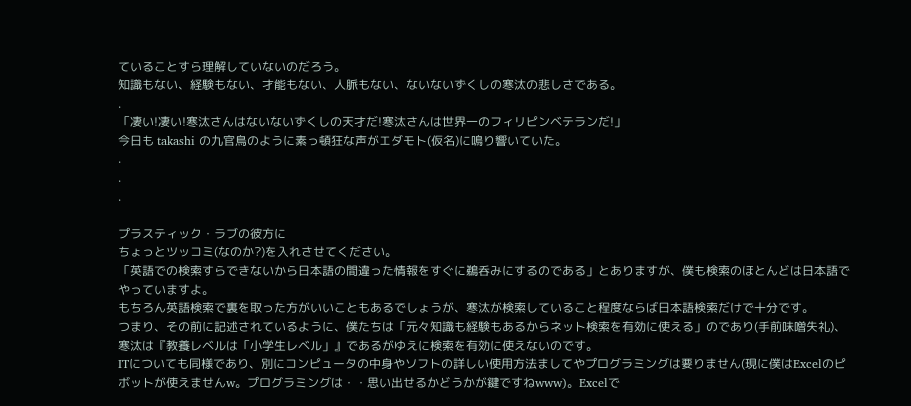ていることすら理解していないのだろう。
知識もない、経験もない、才能もない、人脈もない、ないないずくしの寒汰の悲しさである。
.
「凄い!凄い!寒汰さんはないないずくしの天才だ!寒汰さんは世界一のフィリピンベテランだ!」
今日も takashi の九官鳥のように素っ頓狂な声がエダモト(仮名)に鳴り響いていた。
.
.
.

プラスティック・ラブの彼方に
ちょっとツッコミ(なのか?)を入れさせてください。
「英語での検索すらできないから日本語の間違った情報をすぐに鵜呑みにするのである」とありますが、僕も検索のほとんどは日本語でやっていますよ。
もちろん英語検索で裏を取った方がいいこともあるでしょうが、寒汰が検索していること程度ならば日本語検索だけで十分です。
つまり、その前に記述されているように、僕たちは「元々知識も経験もあるからネット検索を有効に使える」のであり(手前味噌失礼)、寒汰は『教養レベルは「小学生レベル」』であるがゆえに検索を有効に使えないのです。
ITについても同様であり、別にコンピュータの中身やソフトの詳しい使用方法ましてやプログラミングは要りません(現に僕はExcelのピボットが使えませんw。プログラミングは・・思い出せるかどうかが鍵ですねwww)。Excelで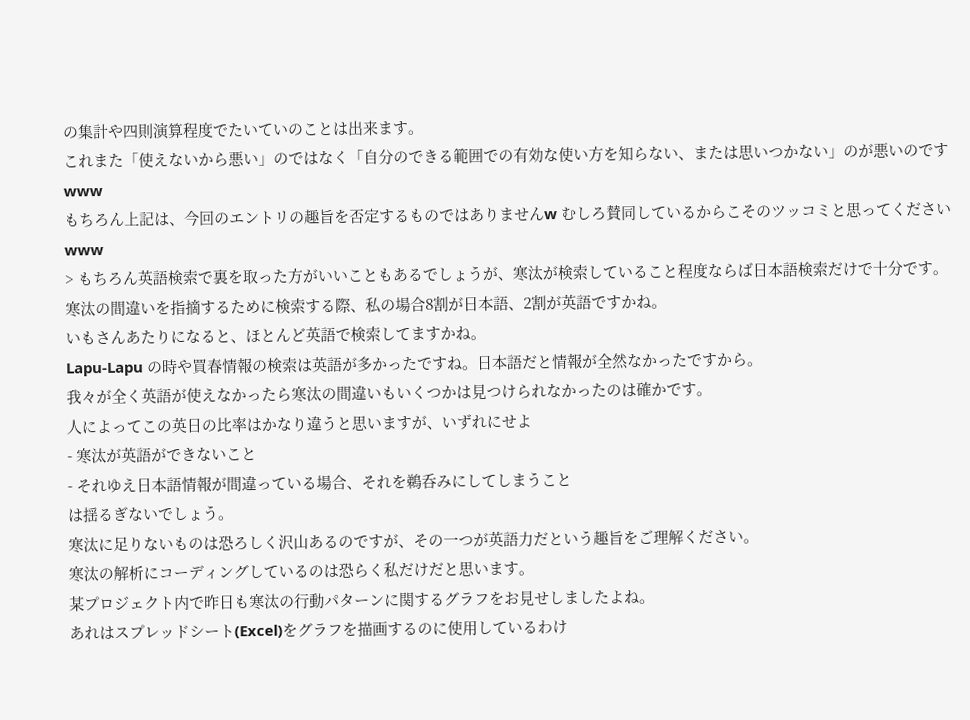の集計や四則演算程度でたいていのことは出来ます。
これまた「使えないから悪い」のではなく「自分のできる範囲での有効な使い方を知らない、または思いつかない」のが悪いのですwww
もちろん上記は、今回のエントリの趣旨を否定するものではありませんw むしろ賛同しているからこそのツッコミと思ってくださいwww
> もちろん英語検索で裏を取った方がいいこともあるでしょうが、寒汰が検索していること程度ならば日本語検索だけで十分です。
寒汰の間違いを指摘するために検索する際、私の場合8割が日本語、2割が英語ですかね。
いもさんあたりになると、ほとんど英語で検索してますかね。
Lapu-Lapu の時や買春情報の検索は英語が多かったですね。日本語だと情報が全然なかったですから。
我々が全く英語が使えなかったら寒汰の間違いもいくつかは見つけられなかったのは確かです。
人によってこの英日の比率はかなり違うと思いますが、いずれにせよ
- 寒汰が英語ができないこと
- それゆえ日本語情報が間違っている場合、それを鵜呑みにしてしまうこと
は揺るぎないでしょう。
寒汰に足りないものは恐ろしく沢山あるのですが、その一つが英語力だという趣旨をご理解ください。
寒汰の解析にコーディングしているのは恐らく私だけだと思います。
某プロジェクト内で昨日も寒汰の行動パターンに関するグラフをお見せしましたよね。
あれはスプレッドシート(Excel)をグラフを描画するのに使用しているわけ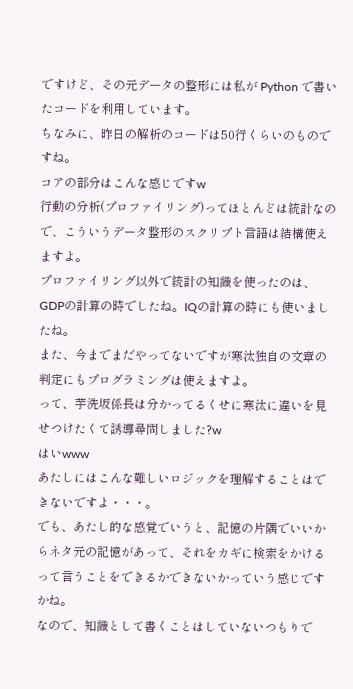ですけど、その元データの整形には私が Python で書いたコードを利用しています。
ちなみに、昨日の解析のコードは50行くらいのものですね。
コアの部分はこんな感じですw
行動の分析(プロファイリング)ってほとんどは統計なので、こういうデータ整形のスクリプト言語は結構使えますよ。
プロファイリング以外で統計の知識を使ったのは、GDPの計算の時でしたね。IQの計算の時にも使いましたね。
また、今までまだやってないですが寒汰独自の文章の判定にもプログラミングは使えますよ。
って、芋洗坂係長は分かってるくせに寒汰に違いを見せつけたくて誘導尋問しました?w
はいwww
あたしにはこんな難しいロジックを理解することはできないですよ・・・。
でも、あたし的な感覚でいうと、記憶の片隅でいいからネタ元の記憶があって、それをカギに検索をかけるって言うことをできるかできないかっていう感じですかね。
なので、知識として書くことはしていないつもりで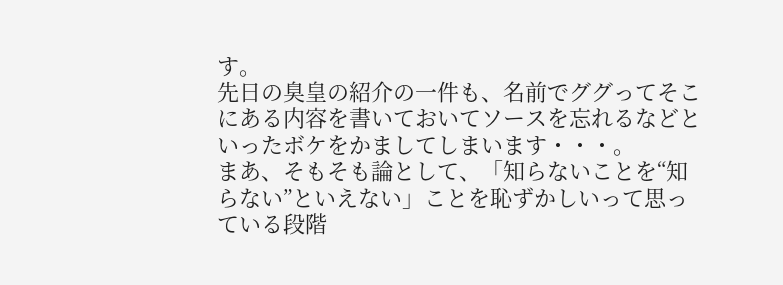す。
先日の臭皇の紹介の一件も、名前でググってそこにある内容を書いておいてソースを忘れるなどといったボケをかましてしまいます・・・。
まあ、そもそも論として、「知らないことを“知らない”といえない」ことを恥ずかしいって思っている段階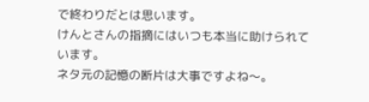で終わりだとは思います。
けんとさんの指摘にはいつも本当に助けられています。
ネタ元の記憶の断片は大事ですよね〜。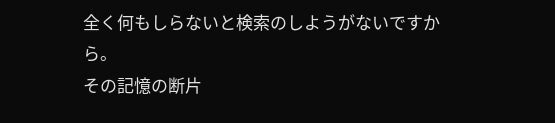全く何もしらないと検索のしようがないですから。
その記憶の断片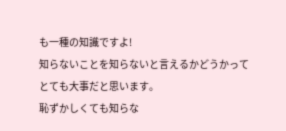も一種の知識ですよ!
知らないことを知らないと言えるかどうかってとても大事だと思います。
恥ずかしくても知らな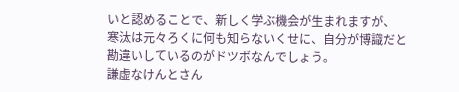いと認めることで、新しく学ぶ機会が生まれますが、
寒汰は元々ろくに何も知らないくせに、自分が博識だと勘違いしているのがドツボなんでしょう。
謙虚なけんとさん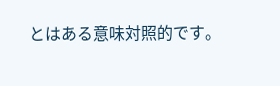とはある意味対照的です。